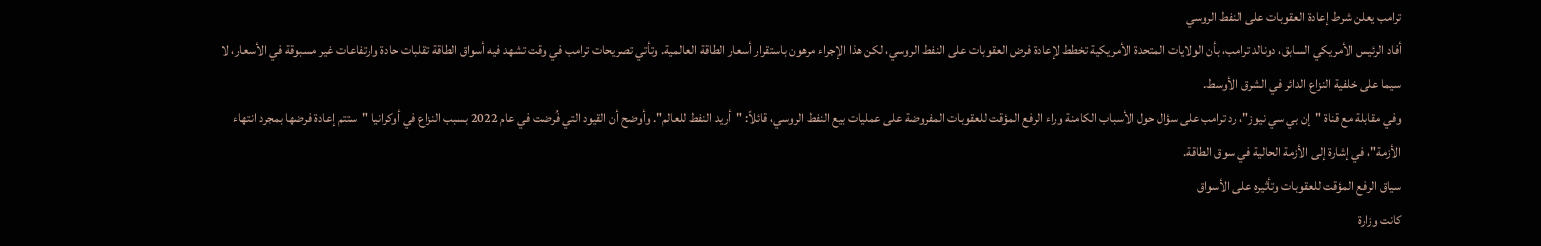ترامب يعلن شرط إعادة العقوبات على النفط الروسي
أفاد الرئيس الأمريكي السابق، دونالد ترامب، بأن الولايات المتحدة الأمريكية تخطط لإعادة فرض العقوبات على النفط الروسي، لكن هذا الإجراء مرهون باستقرار أسعار الطاقة العالمية. وتأتي تصريحات ترامب في وقت تشهد فيه أسواق الطاقة تقلبات حادة وارتفاعات غير مسبوقة في الأسعار، لا سيما على خلفية النزاع الدائر في الشرق الأوسط.
وفي مقابلة مع قناة "إن بي سي نيوز"، رد ترامب على سؤال حول الأسباب الكامنة وراء الرفع المؤقت للعقوبات المفروضة على عمليات بيع النفط الروسي، قائلاً: "أريد النفط للعالم". وأوضح أن القيود التي فُرضت في عام 2022 بسبب النزاع في أوكرانيا "ستتم إعادة فرضها بمجرد انتهاء الأزمة"، في إشارة إلى الأزمة الحالية في سوق الطاقة.
سياق الرفع المؤقت للعقوبات وتأثيره على الأسواق
كانت وزارة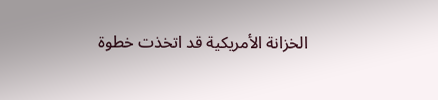الخزانة الأمريكية قد اتخذت خطوة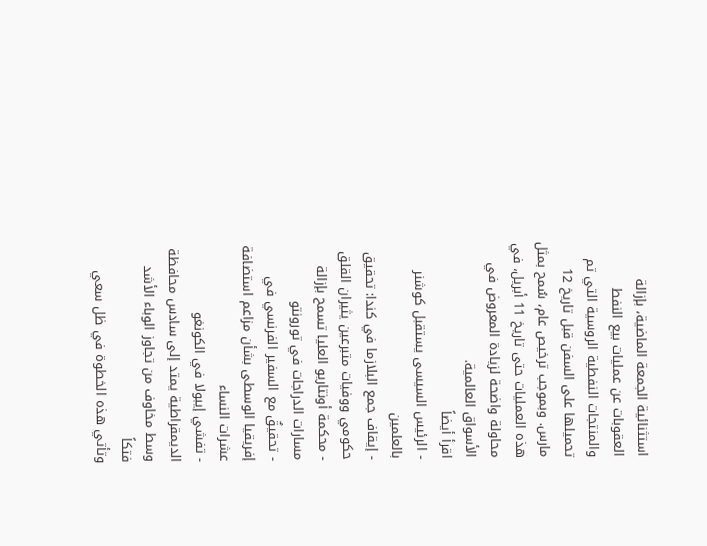استثنائية الجمعة الماضية، بإزالة العقوبات عن عمليات بيع النفط والمنتجات النفطية الروسية التي تم تحميلها على السفن قبل تاريخ 12 مارس. وبموجب ترخيص عام، سُمح بمثل هذه العمليات حتى تاريخ 11 أبريل، في محاولة واضحة لزيادة المعروض في الأسواق العالمية.
اقرأ أيضاً
- الرئيس السيسى يستقبل كوشنر بالعلمين
- إيقاف جمع البلازما في كندا: تحقيق حكومي ووفيات متبرعين يثيران القلق
- محكمة أونتاريو العليا تسمح بإزالة مسارات الدراجات في تورونتو
- تحقيقٌ مع السفير الفرنسي في إفريقيا الوسطى بشأن مزاعم استضافة عشرات النساء
- تفشي إيبولا في الكونغو الديمقراطية يمتد إلى سادس محافظة وسط مخاوف من تجاوز الوباء الأشد فتكاً
وتأتي هذه الخطوة في ظل سعي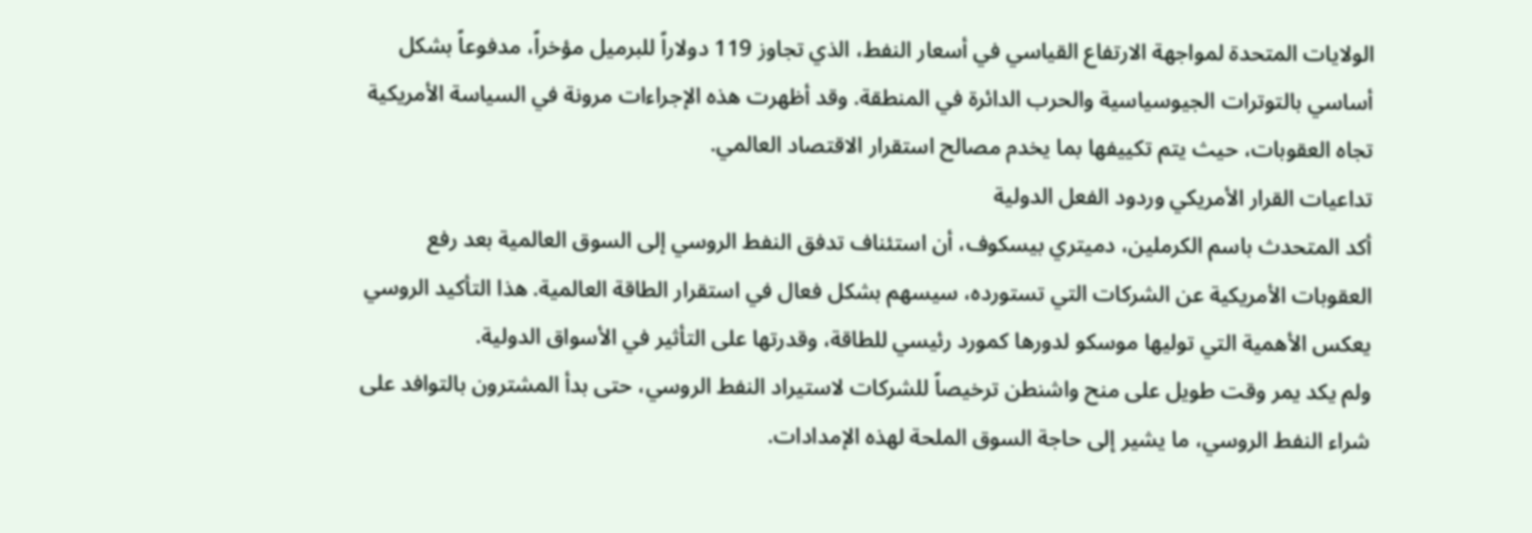الولايات المتحدة لمواجهة الارتفاع القياسي في أسعار النفط، الذي تجاوز 119 دولاراً للبرميل مؤخراً، مدفوعاً بشكل أساسي بالتوترات الجيوسياسية والحرب الدائرة في المنطقة. وقد أظهرت هذه الإجراءات مرونة في السياسة الأمريكية تجاه العقوبات، حيث يتم تكييفها بما يخدم مصالح استقرار الاقتصاد العالمي.
تداعيات القرار الأمريكي وردود الفعل الدولية
أكد المتحدث باسم الكرملين، دميتري بيسكوف، أن استئناف تدفق النفط الروسي إلى السوق العالمية بعد رفع العقوبات الأمريكية عن الشركات التي تستورده، سيسهم بشكل فعال في استقرار الطاقة العالمية. هذا التأكيد الروسي يعكس الأهمية التي توليها موسكو لدورها كمورد رئيسي للطاقة، وقدرتها على التأثير في الأسواق الدولية.
ولم يكد يمر وقت طويل على منح واشنطن ترخيصاً للشركات لاستيراد النفط الروسي، حتى بدأ المشترون بالتوافد على شراء النفط الروسي، ما يشير إلى حاجة السوق الملحة لهذه الإمدادات.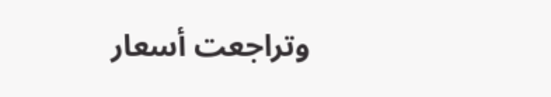وتراجعت أسعار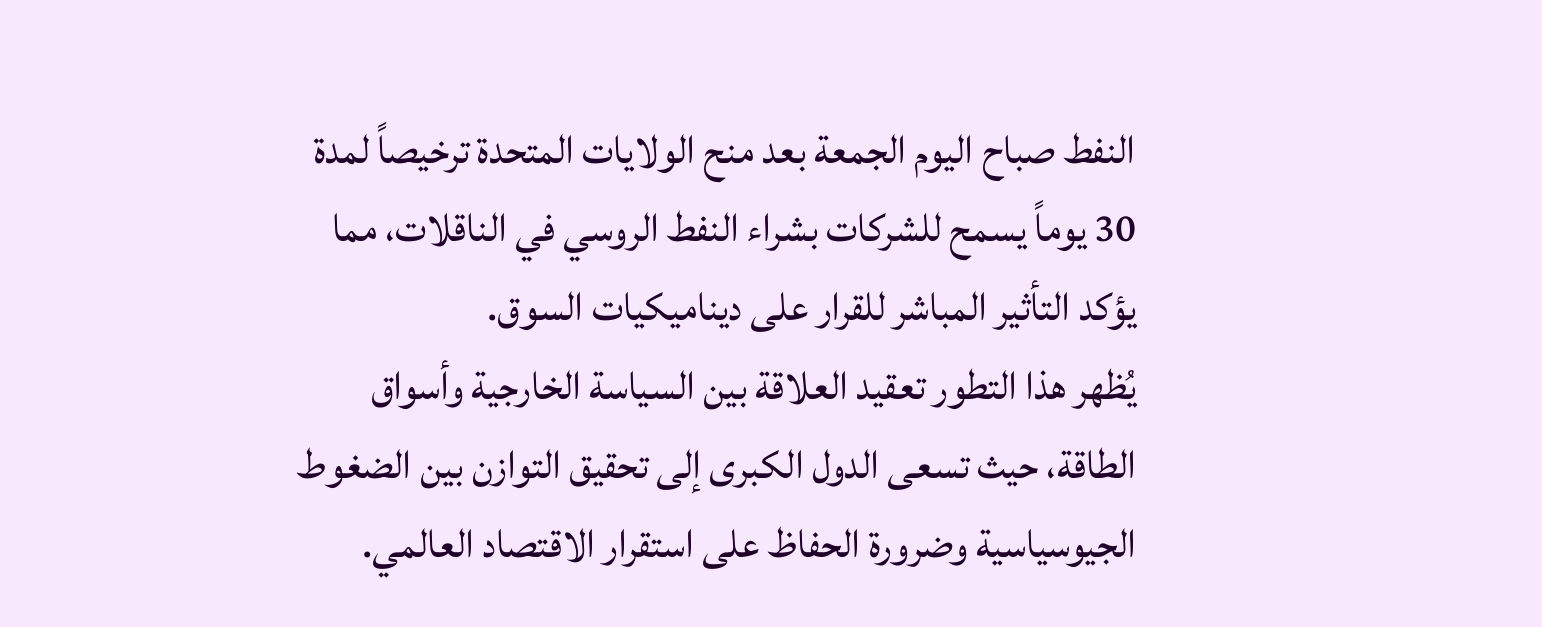النفط صباح اليوم الجمعة بعد منح الولايات المتحدة ترخيصاً لمدة 30 يوماً يسمح للشركات بشراء النفط الروسي في الناقلات، مما يؤكد التأثير المباشر للقرار على ديناميكيات السوق.
يُظهر هذا التطور تعقيد العلاقة بين السياسة الخارجية وأسواق الطاقة، حيث تسعى الدول الكبرى إلى تحقيق التوازن بين الضغوط الجيوسياسية وضرورة الحفاظ على استقرار الاقتصاد العالمي.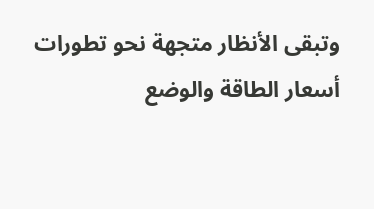وتبقى الأنظار متجهة نحو تطورات أسعار الطاقة والوضع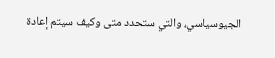الجيوسياسي، والتي ستحدد متى وكيف سيتم إعادة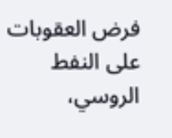فرض العقوبات على النفط الروسي،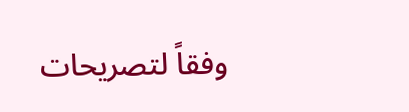وفقاً لتصريحات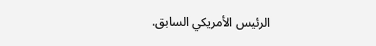الرئيس الأمريكي السابق.